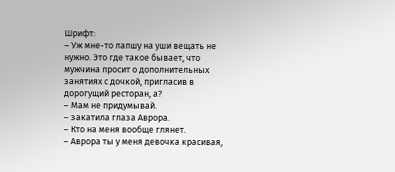Шрифт:
– Уж мне-то лапшу на уши вещать не нужно. Это где такое бывает, что мужчина просит о дополнительных занятиях с дочкой, пригласив в дорогущий ресторан, а?
– Мам не придумывай.
– закатила глаза Аврора.
– Кто на меня вообще глянет.
– Аврора ты у меня девочка красивая,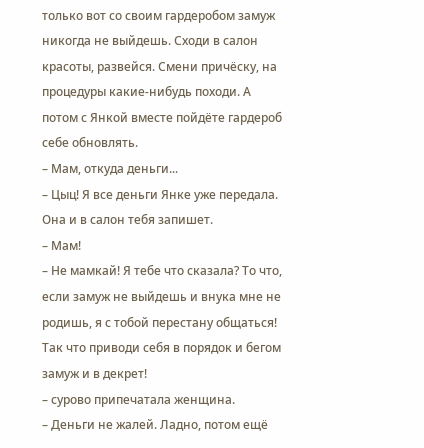только вот со своим гардеробом замуж никогда не выйдешь. Сходи в салон красоты, развейся. Смени причёску, на процедуры какие-нибудь походи. А потом с Янкой вместе пойдёте гардероб себе обновлять.
– Мам, откуда деньги...
– Цыц! Я все деньги Янке уже передала. Она и в салон тебя запишет.
– Мам!
– Не мамкай! Я тебе что сказала? То что, если замуж не выйдешь и внука мне не родишь, я с тобой перестану общаться! Так что приводи себя в порядок и бегом замуж и в декрет!
– сурово припечатала женщина.
– Деньги не жалей. Ладно, потом ещё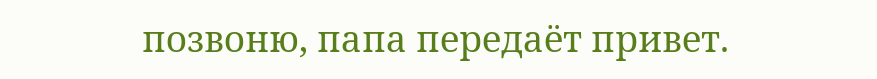позвоню, папа передаёт привет.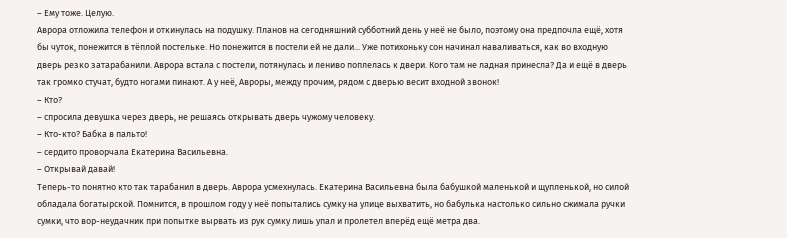– Ему тоже. Целую.
Аврора отложила телефон и откинулась на подушку. Планов на сегодняшний субботний день у неё не было, поэтому она предпочла ещё, хотя бы чуток, понежится в тёплой постельке. Но понежится в постели ей не дали... Уже потихоньку сон начинал наваливаться, как во входную дверь резко затарабанили. Аврора встала с постели, потянулась и лениво поплелась к двери. Кого там не ладная принесла? Да и ещё в дверь так громко стучат, будто ногами пинают. А у неё, Авроры, между прочим, рядом с дверью весит входной звонок!
– Кто?
– спросила девушка через дверь, не решаясь открывать дверь чужому человеку.
– Кто-кто? Бабка в пальто!
– сердито проворчала Екатерина Васильевна.
– Открывай давай!
Теперь-то понятно кто так тарабанил в дверь. Аврора усмехнулась. Екатерина Васильевна была бабушкой маленькой и щупленькой, но силой обладала богатырской. Помнится, в прошлом году у неё попытались сумку на улице выхватить, но бабулька настолько сильно сжимала ручки сумки, что вор-неудачник при попытке вырвать из рук сумку лишь упал и пролетел вперёд ещё метра два.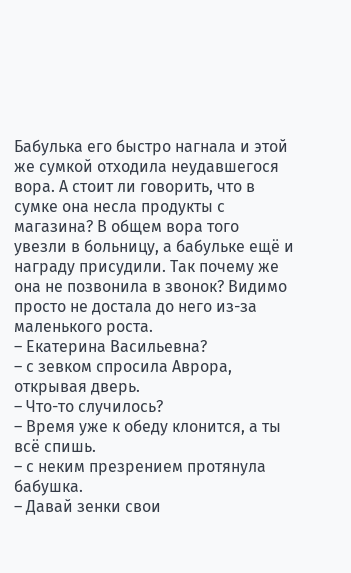Бабулька его быстро нагнала и этой же сумкой отходила неудавшегося вора. А стоит ли говорить, что в сумке она несла продукты с магазина? В общем вора того увезли в больницу, а бабульке ещё и награду присудили. Так почему же она не позвонила в звонок? Видимо просто не достала до него из-за маленького роста.
– Екатерина Васильевна?
– с зевком спросила Аврора, открывая дверь.
– Что-то случилось?
– Время уже к обеду клонится, а ты всё спишь.
– с неким презрением протянула бабушка.
– Давай зенки свои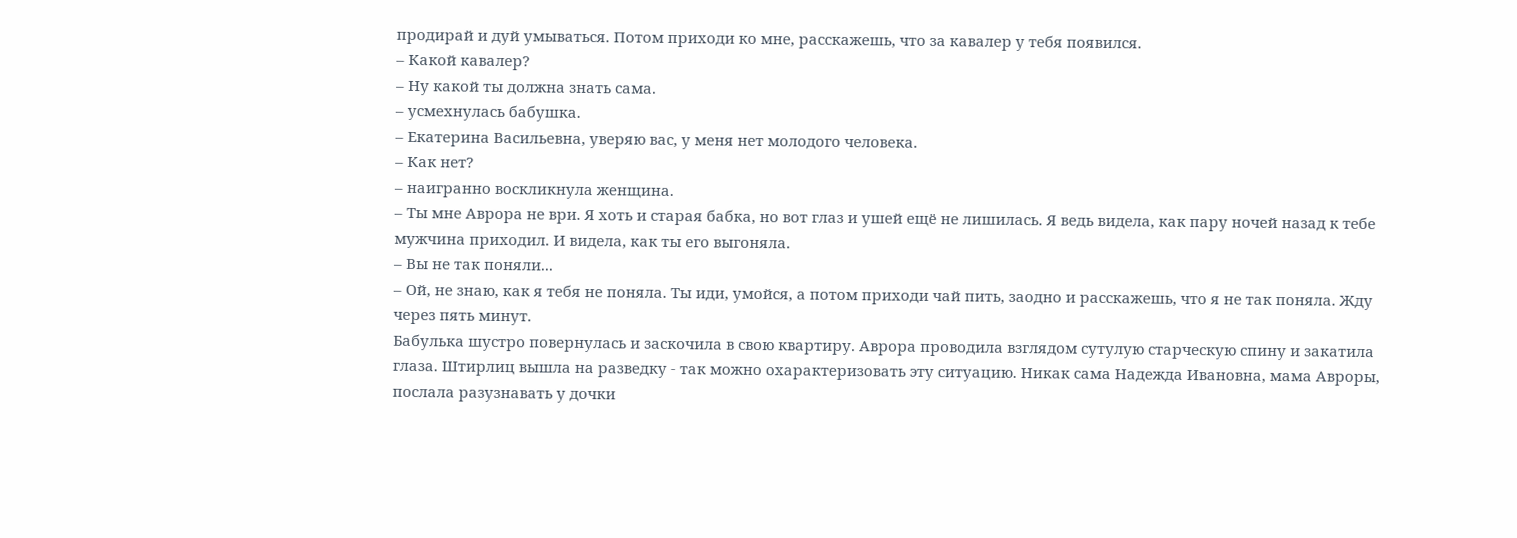продирай и дуй умываться. Потом приходи ко мне, расскажешь, что за кавалер у тебя появился.
– Какой кавалер?
– Ну какой ты должна знать сама.
– усмехнулась бабушка.
– Екатерина Васильевна, уверяю вас, у меня нет молодого человека.
– Как нет?
– наигранно воскликнула женщина.
– Ты мне Аврора не ври. Я хоть и старая бабка, но вот глаз и ушей ещё не лишилась. Я ведь видела, как пару ночей назад к тебе мужчина приходил. И видела, как ты его выгоняла.
– Вы не так поняли...
– Ой, не знаю, как я тебя не поняла. Ты иди, умойся, а потом приходи чай пить, заодно и расскажешь, что я не так поняла. Жду через пять минут.
Бабулька шустро повернулась и заскочила в свою квартиру. Аврора проводила взглядом сутулую старческую спину и закатила глаза. Штирлиц вышла на разведку - так можно охарактеризовать эту ситуацию. Никак сама Надежда Ивановна, мама Авроры, послала разузнавать у дочки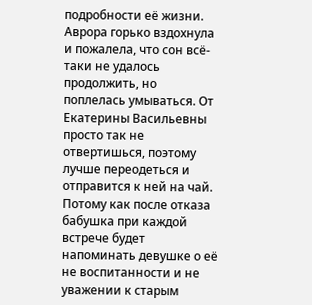подробности её жизни. Аврора горько вздохнула и пожалела, что сон всё-таки не удалось продолжить, но поплелась умываться. От Екатерины Васильевны просто так не отвертишься, поэтому лучше переодеться и отправится к ней на чай. Потому как после отказа бабушка при каждой встрече будет напоминать девушке о её не воспитанности и не уважении к старым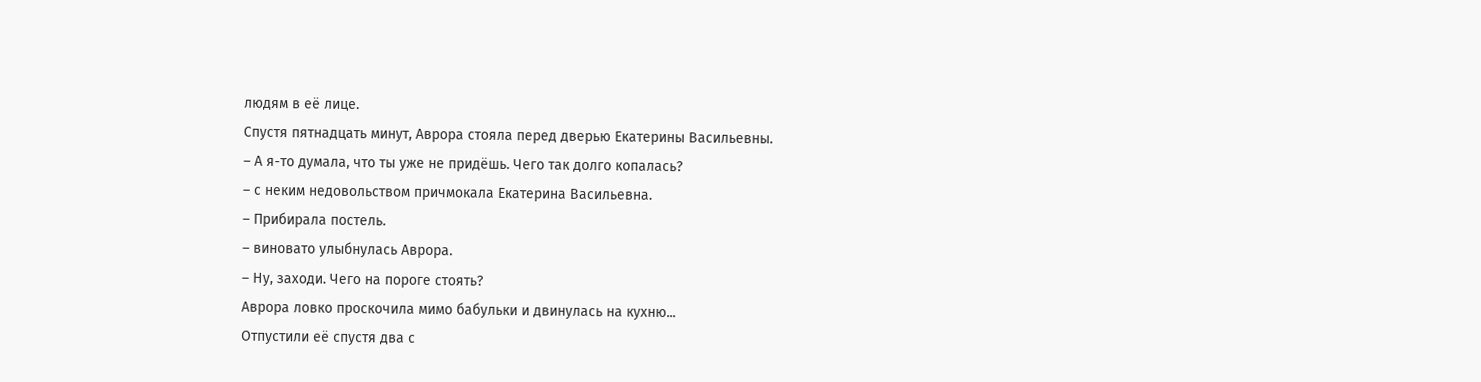людям в её лице.
Спустя пятнадцать минут, Аврора стояла перед дверью Екатерины Васильевны.
– А я-то думала, что ты уже не придёшь. Чего так долго копалась?
– с неким недовольством причмокала Екатерина Васильевна.
– Прибирала постель.
– виновато улыбнулась Аврора.
– Ну, заходи. Чего на пороге стоять?
Аврора ловко проскочила мимо бабульки и двинулась на кухню...
Отпустили её спустя два с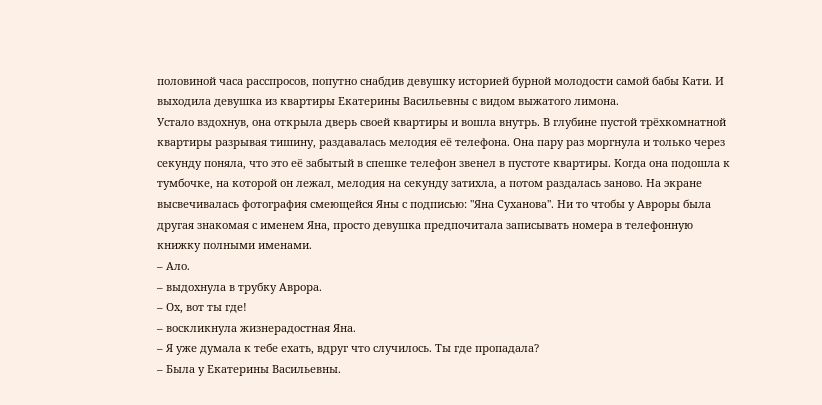половиной часа расспросов, попутно снабдив девушку историей бурной молодости самой бабы Кати. И выходила девушка из квартиры Екатерины Васильевны с видом выжатого лимона.
Устало вздохнув, она открыла дверь своей квартиры и вошла внутрь. В глубине пустой трёхкомнатной квартиры разрывая тишину, раздавалась мелодия её телефона. Она пару раз моргнула и только через секунду поняла, что это её забытый в спешке телефон звенел в пустоте квартиры. Когда она подошла к тумбочке, на которой он лежал, мелодия на секунду затихла, а потом раздалась заново. На экране высвечивалась фотография смеющейся Яны с подписью: "Яна Суханова". Ни то чтобы у Авроры была другая знакомая с именем Яна, просто девушка предпочитала записывать номера в телефонную книжку полными именами.
– Ало.
– выдохнула в трубку Аврора.
– Ох, вот ты где!
– воскликнула жизнерадостная Яна.
– Я уже думала к тебе ехать, вдруг что случилось. Ты где пропадала?
– Была у Екатерины Васильевны.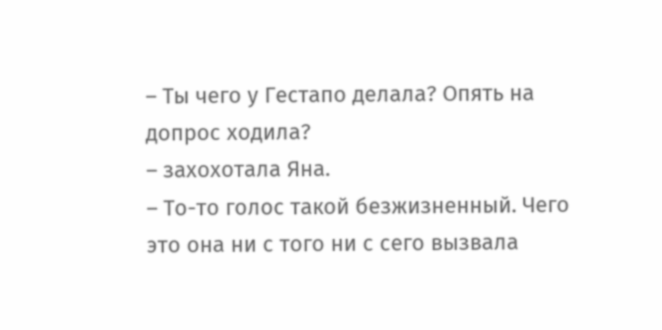– Ты чего у Гестапо делала? Опять на допрос ходила?
– захохотала Яна.
– То-то голос такой безжизненный. Чего это она ни с того ни с сего вызвала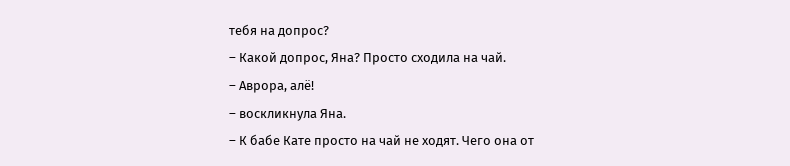тебя на допрос?
– Какой допрос, Яна? Просто сходила на чай.
– Аврора, алё!
– воскликнула Яна.
– К бабе Кате просто на чай не ходят. Чего она от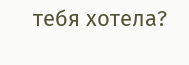тебя хотела?